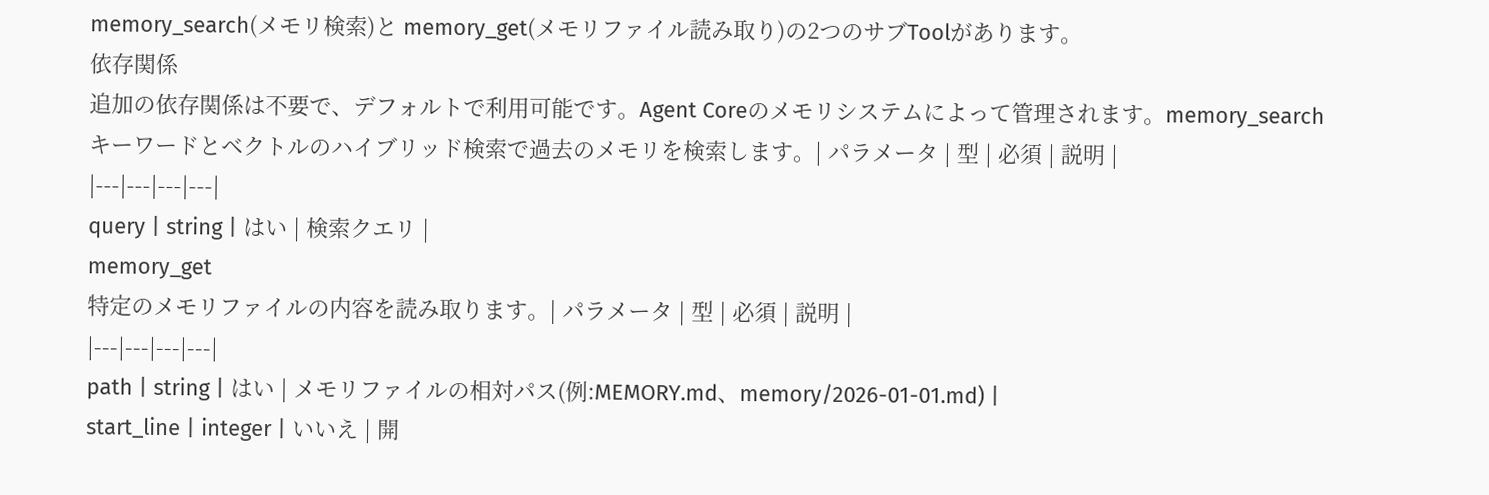memory_search(メモリ検索)と memory_get(メモリファイル読み取り)の2つのサブToolがあります。
依存関係
追加の依存関係は不要で、デフォルトで利用可能です。Agent Coreのメモリシステムによって管理されます。memory_search
キーワードとベクトルのハイブリッド検索で過去のメモリを検索します。| パラメータ | 型 | 必須 | 説明 |
|---|---|---|---|
query | string | はい | 検索クエリ |
memory_get
特定のメモリファイルの内容を読み取ります。| パラメータ | 型 | 必須 | 説明 |
|---|---|---|---|
path | string | はい | メモリファイルの相対パス(例:MEMORY.md、memory/2026-01-01.md) |
start_line | integer | いいえ | 開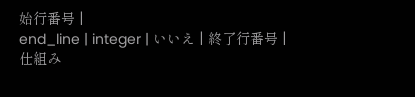始行番号 |
end_line | integer | いいえ | 終了行番号 |
仕組み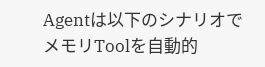Agentは以下のシナリオでメモリToolを自動的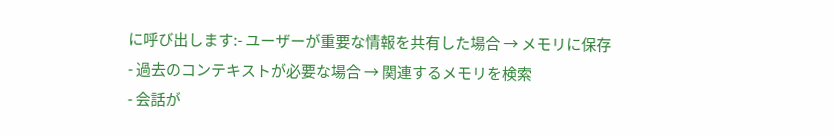に呼び出します:- ユーザーが重要な情報を共有した場合 → メモリに保存
- 過去のコンテキストが必要な場合 → 関連するメモリを検索
- 会話が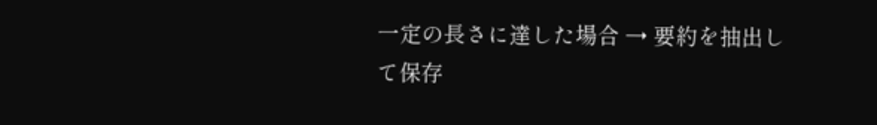一定の長さに達した場合 → 要約を抽出して保存